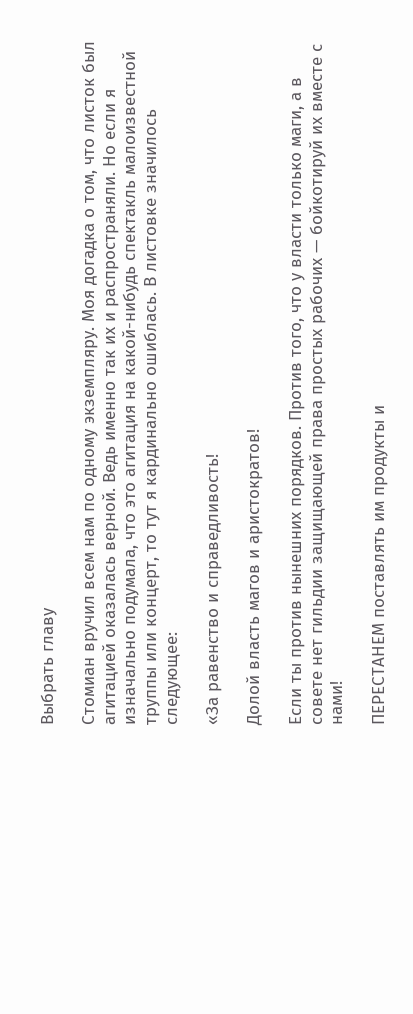Выбрать главу

Стомиан вручил всем нам по одному экземпляру. Моя догадка о том, что листок был агитацией оказалась верной. Ведь именно так их и распространяли. Но если я изначально подумала, что это агитация на какой-нибудь спектакль малоизвестной труппы или концерт, то тут я кардинально ошиблась. В листовке значилось следующее:

«За равенство и справедливость!

Долой власть магов и аристократов!

Если ты против нынешних порядков. Против того, что у власти только маги, а в совете нет гильдии защищающей права простых рабочих — бойкотируй их вместе с нами!

ПЕРЕСТАНЕМ поставлять им продукты и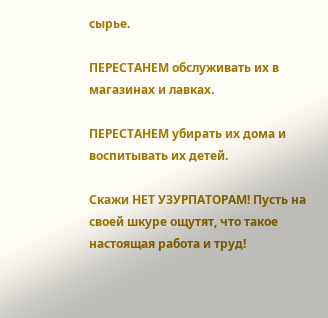сырье.

ПЕРЕСТАНЕМ обслуживать их в магазинах и лавках.

ПЕРЕСТАНЕМ убирать их дома и воспитывать их детей.

Скажи НЕТ УЗУРПАТОРАМ! Пусть на своей шкуре ощутят, что такое настоящая работа и труд!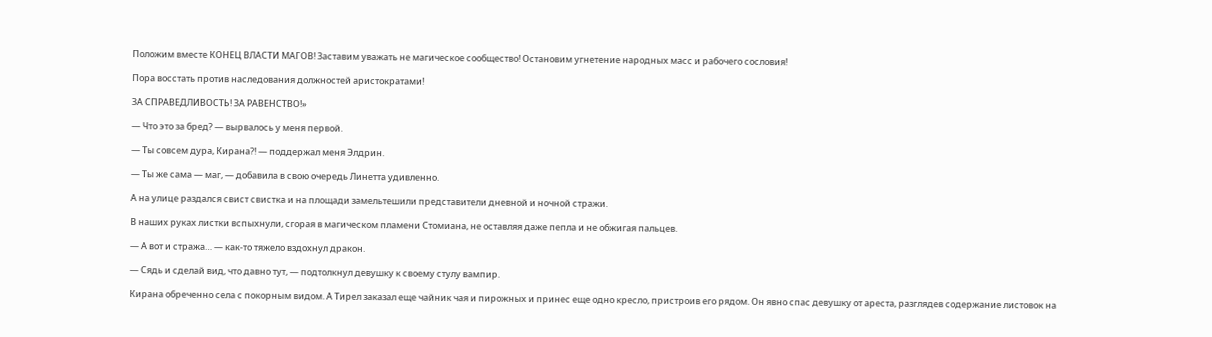Положим вместе КОНЕЦ ВЛАСТИ МАГОВ! Заставим уважать не магическое сообщество! Остановим угнетение народных масс и рабочего сословия!

Пора восстать против наследования должностей аристократами!

ЗА СПРАВЕДЛИВОСТЬ! ЗА РАВЕНСТВО!»

— Что это за бред? — вырвалось у меня первой.

— Ты совсем дура, Кирана?! — поддержал меня Элдрин.

— Ты же сама — маг, — добавила в свою очередь Линетта удивленно.

А на улице раздался свист свистка и на площади замельтешили представители дневной и ночной стражи.

В наших руках листки вспыхнули, сгорая в магическом пламени Стомиана, не оставляя даже пепла и не обжигая пальцев.

— А вот и стража… — как-то тяжело вздохнул дракон.

— Сядь и сделай вид, что давно тут, — подтолкнул девушку к своему стулу вампир.

Кирана обреченно села с покорным видом. А Тирел заказал еще чайник чая и пирожных и принес еще одно кресло, пристроив его рядом. Он явно спас девушку от ареста, разглядев содержание листовок на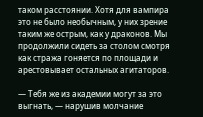таком расстоянии. Хотя для вампира это не было необычным, у них зрение таким же острым, как у драконов. Мы продолжили сидеть за столом смотря как стража гоняется по площади и арестовывает остальных агитаторов.

— Тебя же из академии могут за это выгнать, — нарушив молчание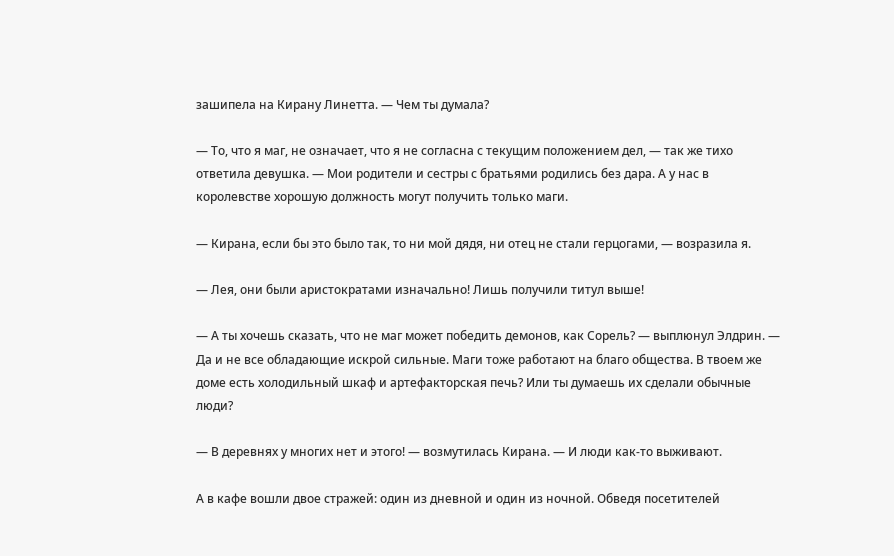зашипела на Кирану Линетта. — Чем ты думала?

— То, что я маг, не означает, что я не согласна с текущим положением дел, — так же тихо ответила девушка. — Мои родители и сестры с братьями родились без дара. А у нас в королевстве хорошую должность могут получить только маги.

— Кирана, если бы это было так, то ни мой дядя, ни отец не стали герцогами, — возразила я.

— Лея, они были аристократами изначально! Лишь получили титул выше!

— А ты хочешь сказать, что не маг может победить демонов, как Сорель? — выплюнул Элдрин. — Да и не все обладающие искрой сильные. Маги тоже работают на благо общества. В твоем же доме есть холодильный шкаф и артефакторская печь? Или ты думаешь их сделали обычные люди?

— В деревнях у многих нет и этого! — возмутилась Кирана. — И люди как-то выживают.

А в кафе вошли двое стражей: один из дневной и один из ночной. Обведя посетителей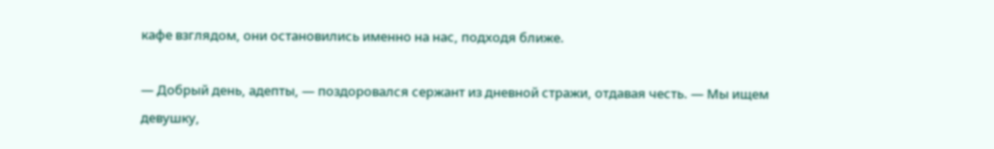кафе взглядом, они остановились именно на нас, подходя ближе.

— Добрый день, адепты, — поздоровался сержант из дневной стражи, отдавая честь. — Мы ищем девушку,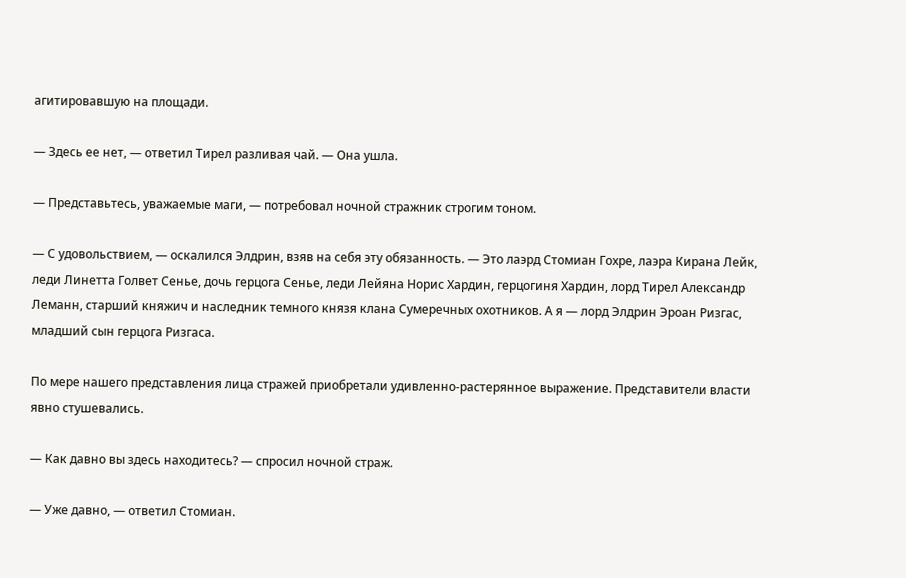агитировавшую на площади.

— Здесь ее нет, — ответил Тирел разливая чай. — Она ушла.

— Представьтесь, уважаемые маги, — потребовал ночной стражник строгим тоном.

— С удовольствием, — оскалился Элдрин, взяв на себя эту обязанность. — Это лаэрд Стомиан Гохре, лаэра Кирана Лейк, леди Линетта Голвет Сенье, дочь герцога Сенье, леди Лейяна Норис Хардин, герцогиня Хардин, лорд Тирел Александр Леманн, старший княжич и наследник темного князя клана Сумеречных охотников. А я — лорд Элдрин Эроан Ризгас, младший сын герцога Ризгаса.

По мере нашего представления лица стражей приобретали удивленно-растерянное выражение. Представители власти явно стушевались.

— Как давно вы здесь находитесь? — спросил ночной страж.

— Уже давно, — ответил Стомиан.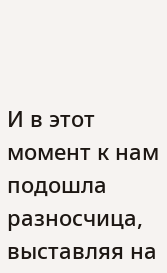И в этот момент к нам подошла разносчица, выставляя на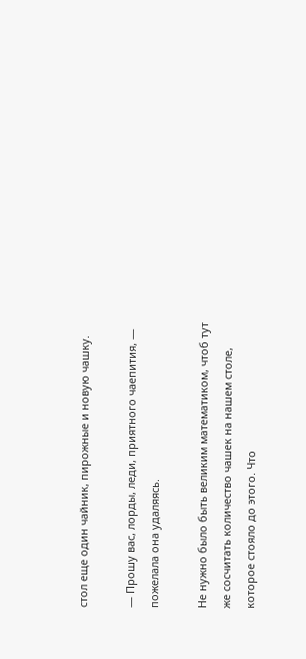стол еще один чайник, пирожные и новую чашку.

— Прошу вас, лорды, леди, приятного чаепития, — пожелала она удаляясь.

Не нужно было быть великим математиком, чтоб тут же сосчитать количество чашек на нашем столе, которое стояло до этого. Что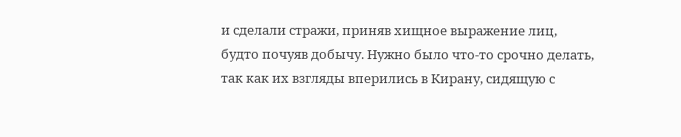и сделали стражи, приняв хищное выражение лиц, будто почуяв добычу. Нужно было что-то срочно делать, так как их взгляды вперились в Кирану, сидящую с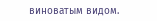виноватым видом.